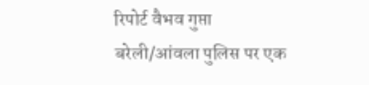रिपोर्ट वैभव गुप्ता
बरेली/आंवला पुलिस पर एक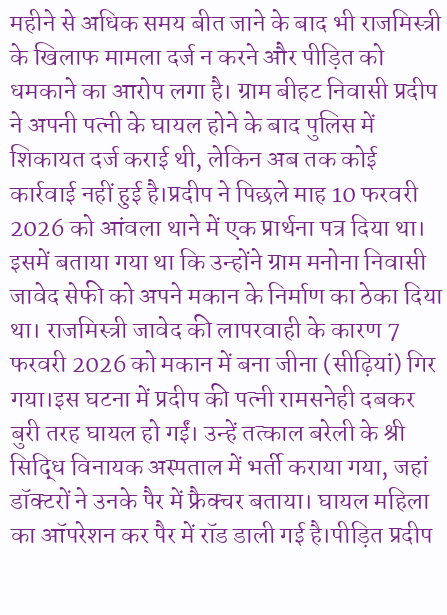महीने से अधिक समय बीत जाने के बाद भी राजमिस्त्री के खिलाफ मामला दर्ज न करने और पीड़ित को धमकाने का आरोप लगा है। ग्राम बीहट निवासी प्रदीप ने अपनी पत्नी के घायल होने के बाद पुलिस में शिकायत दर्ज कराई थी, लेकिन अब तक कोई कार्रवाई नहीं हुई है।प्रदीप ने पिछले माह 10 फरवरी 2026 को आंवला थाने में एक प्रार्थना पत्र दिया था। इसमें बताया गया था कि उन्होंने ग्राम मनोना निवासी जावेद सेफी को अपने मकान के निर्माण का ठेका दिया था। राजमिस्त्री जावेद की लापरवाही के कारण 7 फरवरी 2026 को मकान में बना जीना (सीढ़ियां) गिर गया।इस घटना में प्रदीप की पत्नी रामसनेही दबकर बुरी तरह घायल हो गईं। उन्हें तत्काल बरेली के श्री सिद्धि विनायक अस्पताल में भर्ती कराया गया, जहां डॉक्टरों ने उनके पैर में फ्रैक्चर बताया। घायल महिला का ऑपरेशन कर पैर में रॉड डाली गई है।पीड़ित प्रदीप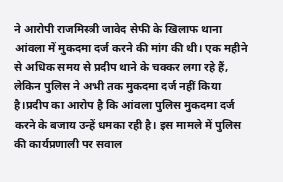ने आरोपी राजमिस्त्री जावेद सेफी के खिलाफ थाना आंवला में मुकदमा दर्ज करने की मांग की थी। एक महीने से अधिक समय से प्रदीप थाने के चक्कर लगा रहे हैं, लेकिन पुलिस ने अभी तक मुकदमा दर्ज नहीं किया है।प्रदीप का आरोप है कि आंवला पुलिस मुकदमा दर्ज करने के बजाय उन्हें धमका रही है। इस मामले में पुलिस की कार्यप्रणाली पर सवाल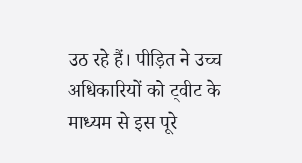उठ रहे हैं। पीड़ित ने उच्च अधिकारियों को ट्वीट के माध्यम से इस पूरे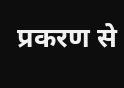प्रकरण से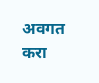अवगत करा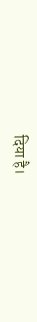दिया है।